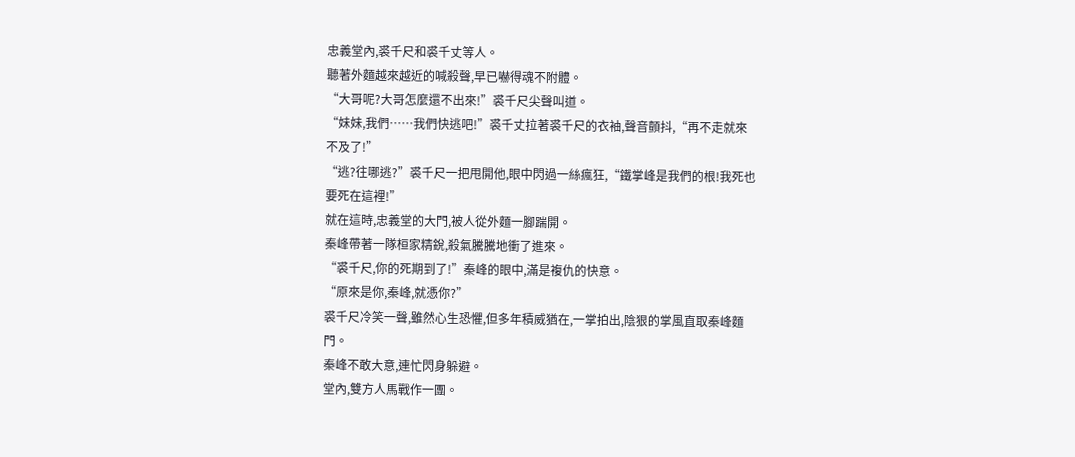忠義堂內,裘千尺和裘千丈等人。
聽著外麵越來越近的喊殺聲,早已嚇得魂不附體。
“大哥呢?大哥怎麼還不出來!”裘千尺尖聲叫道。
“妹妹,我們……我們快逃吧!”裘千丈拉著裘千尺的衣袖,聲音顫抖,“再不走就來不及了!”
“逃?往哪逃?”裘千尺一把甩開他,眼中閃過一絲瘋狂,“鐵掌峰是我們的根!我死也要死在這裡!”
就在這時,忠義堂的大門,被人從外麵一腳踹開。
秦峰帶著一隊桓家精銳,殺氣騰騰地衝了進來。
“裘千尺,你的死期到了!”秦峰的眼中,滿是複仇的快意。
“原來是你,秦峰,就憑你?”
裘千尺冷笑一聲,雖然心生恐懼,但多年積威猶在,一掌拍出,陰狠的掌風直取秦峰麵門。
秦峰不敢大意,連忙閃身躲避。
堂內,雙方人馬戰作一團。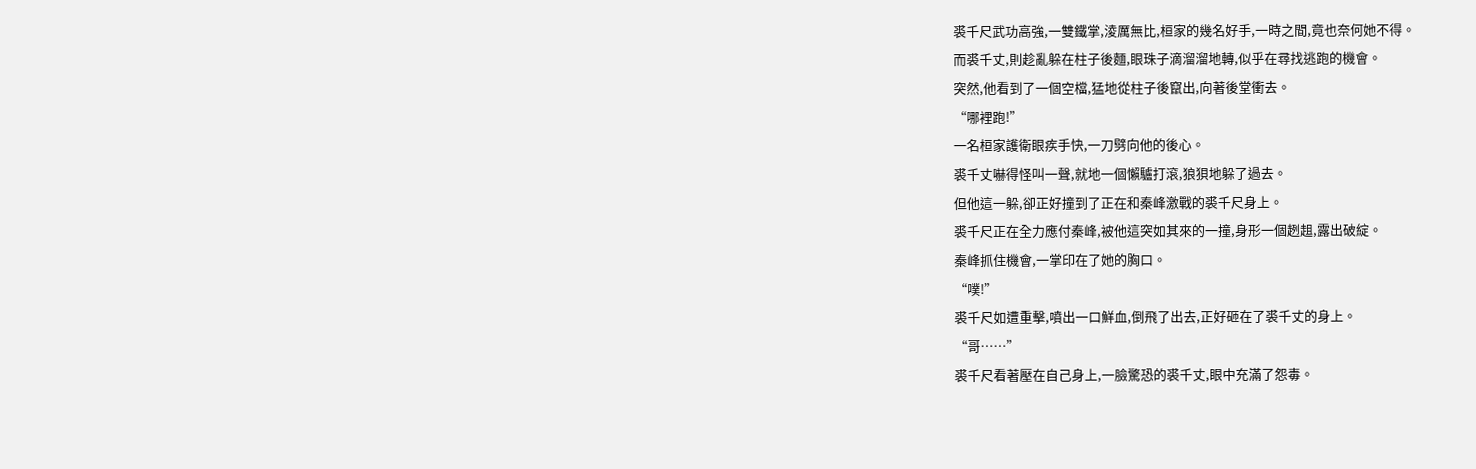裘千尺武功高強,一雙鐵掌,淩厲無比,桓家的幾名好手,一時之間,竟也奈何她不得。
而裘千丈,則趁亂躲在柱子後麵,眼珠子滴溜溜地轉,似乎在尋找逃跑的機會。
突然,他看到了一個空檔,猛地從柱子後竄出,向著後堂衝去。
“哪裡跑!”
一名桓家護衛眼疾手快,一刀劈向他的後心。
裘千丈嚇得怪叫一聲,就地一個懶驢打滾,狼狽地躲了過去。
但他這一躲,卻正好撞到了正在和秦峰激戰的裘千尺身上。
裘千尺正在全力應付秦峰,被他這突如其來的一撞,身形一個趔趄,露出破綻。
秦峰抓住機會,一掌印在了她的胸口。
“噗!”
裘千尺如遭重擊,噴出一口鮮血,倒飛了出去,正好砸在了裘千丈的身上。
“哥……”
裘千尺看著壓在自己身上,一臉驚恐的裘千丈,眼中充滿了怨毒。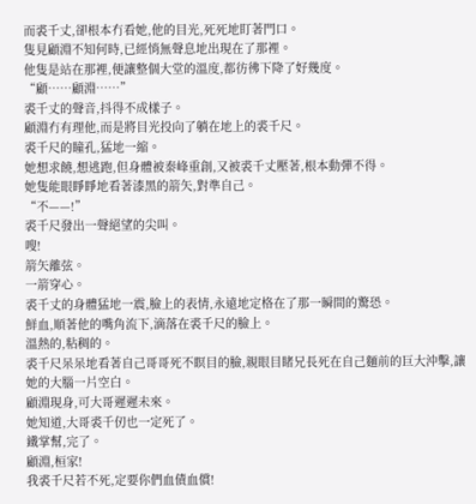而裘千丈,卻根本冇看她,他的目光,死死地盯著門口。
隻見顧淵不知何時,已經悄無聲息地出現在了那裡。
他隻是站在那裡,便讓整個大堂的溫度,都彷彿下降了好幾度。
“顧……顧淵……”
裘千丈的聲音,抖得不成樣子。
顧淵冇有理他,而是將目光投向了躺在地上的裘千尺。
裘千尺的瞳孔,猛地一縮。
她想求饒,想逃跑,但身體被秦峰重創,又被裘千丈壓著,根本動彈不得。
她隻能眼睜睜地看著漆黑的箭矢,對準自己。
“不——!”
裘千尺發出一聲絕望的尖叫。
嗖!
箭矢離弦。
一箭穿心。
裘千丈的身體猛地一震,臉上的表情,永遠地定格在了那一瞬間的驚恐。
鮮血,順著他的嘴角流下,滴落在裘千尺的臉上。
溫熱的,粘稠的。
裘千尺呆呆地看著自己哥哥死不瞑目的臉,親眼目睹兄長死在自己麵前的巨大沖擊,讓她的大腦一片空白。
顧淵現身,可大哥遲遲未來。
她知道,大哥裘千仞也一定死了。
鐵掌幫,完了。
顧淵,桓家!
我裘千尺若不死,定要你們血債血償!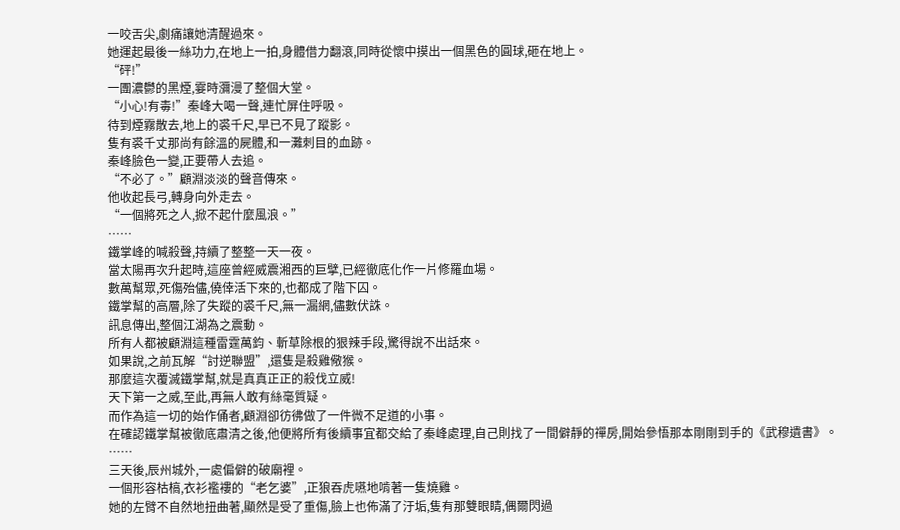一咬舌尖,劇痛讓她清醒過來。
她運起最後一絲功力,在地上一拍,身體借力翻滾,同時從懷中摸出一個黑色的圓球,砸在地上。
“砰!”
一團濃鬱的黑煙,霎時瀰漫了整個大堂。
“小心!有毒!”秦峰大喝一聲,連忙屏住呼吸。
待到煙霧散去,地上的裘千尺,早已不見了蹤影。
隻有裘千丈那尚有餘溫的屍體,和一灘刺目的血跡。
秦峰臉色一變,正要帶人去追。
“不必了。”顧淵淡淡的聲音傳來。
他收起長弓,轉身向外走去。
“一個將死之人,掀不起什麼風浪。”
……
鐵掌峰的喊殺聲,持續了整整一天一夜。
當太陽再次升起時,這座曾經威震湘西的巨擘,已經徹底化作一片修羅血場。
數萬幫眾,死傷殆儘,僥倖活下來的,也都成了階下囚。
鐵掌幫的高層,除了失蹤的裘千尺,無一漏網,儘數伏誅。
訊息傳出,整個江湖為之震動。
所有人都被顧淵這種雷霆萬鈞、斬草除根的狠辣手段,驚得說不出話來。
如果說,之前瓦解“討逆聯盟”,還隻是殺雞儆猴。
那麼這次覆滅鐵掌幫,就是真真正正的殺伐立威!
天下第一之威,至此,再無人敢有絲毫質疑。
而作為這一切的始作俑者,顧淵卻彷彿做了一件微不足道的小事。
在確認鐵掌幫被徹底肅清之後,他便將所有後續事宜都交給了秦峰處理,自己則找了一間僻靜的禪房,開始參悟那本剛剛到手的《武穆遺書》。
……
三天後,辰州城外,一處偏僻的破廟裡。
一個形容枯槁,衣衫襤褸的“老乞婆”,正狼吞虎嚥地啃著一隻燒雞。
她的左臂不自然地扭曲著,顯然是受了重傷,臉上也佈滿了汙垢,隻有那雙眼睛,偶爾閃過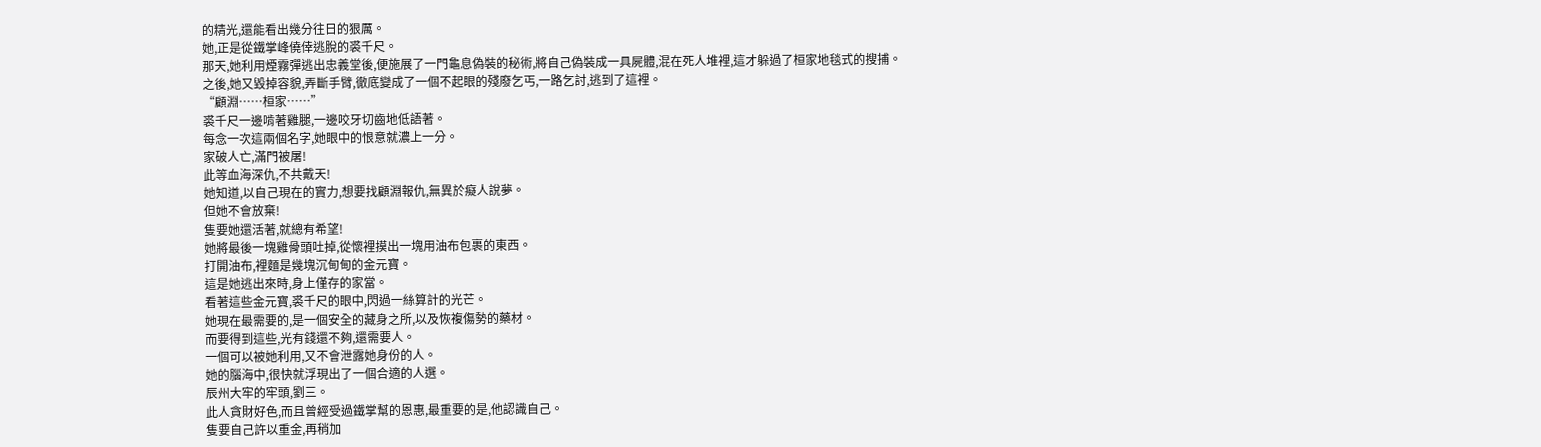的精光,還能看出幾分往日的狠厲。
她,正是從鐵掌峰僥倖逃脫的裘千尺。
那天,她利用煙霧彈逃出忠義堂後,便施展了一門龜息偽裝的秘術,將自己偽裝成一具屍體,混在死人堆裡,這才躲過了桓家地毯式的搜捕。
之後,她又毀掉容貌,弄斷手臂,徹底變成了一個不起眼的殘廢乞丐,一路乞討,逃到了這裡。
“顧淵……桓家……”
裘千尺一邊啃著雞腿,一邊咬牙切齒地低語著。
每念一次這兩個名字,她眼中的恨意就濃上一分。
家破人亡,滿門被屠!
此等血海深仇,不共戴天!
她知道,以自己現在的實力,想要找顧淵報仇,無異於癡人說夢。
但她不會放棄!
隻要她還活著,就總有希望!
她將最後一塊雞骨頭吐掉,從懷裡摸出一塊用油布包裹的東西。
打開油布,裡麵是幾塊沉甸甸的金元寶。
這是她逃出來時,身上僅存的家當。
看著這些金元寶,裘千尺的眼中,閃過一絲算計的光芒。
她現在最需要的,是一個安全的藏身之所,以及恢複傷勢的藥材。
而要得到這些,光有錢還不夠,還需要人。
一個可以被她利用,又不會泄露她身份的人。
她的腦海中,很快就浮現出了一個合適的人選。
辰州大牢的牢頭,劉三。
此人貪財好色,而且曾經受過鐵掌幫的恩惠,最重要的是,他認識自己。
隻要自己許以重金,再稍加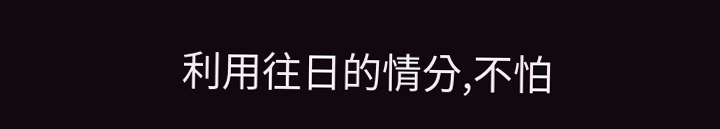利用往日的情分,不怕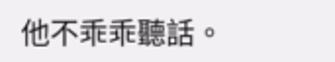他不乖乖聽話。